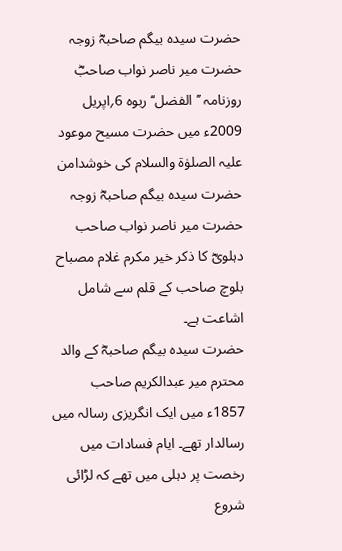حضرت سیدہ بیگم صاحبہؓ زوجہ حضرت میر ناصر نواب صاحبؓ
روزنامہ ’’الفضل‘‘ ربوہ 6؍اپریل 2009ء میں حضرت مسیح موعود علیہ الصلوٰۃ والسلام کی خوشدامن حضرت سیدہ بیگم صاحبہؓ زوجہ حضرت میر ناصر نواب صاحب دہلویؓ کا ذکر خیر مکرم غلام مصباح بلوچ صاحب کے قلم سے شامل اشاعت ہے۔
حضرت سیدہ بیگم صاحبہؓ کے والد محترم میر عبدالکریم صاحب 1857ء میں ایک انگریزی رسالہ میں رسالدار تھے۔ ایام فسادات میں رخصت پر دہلی میں تھے کہ لڑائی شروع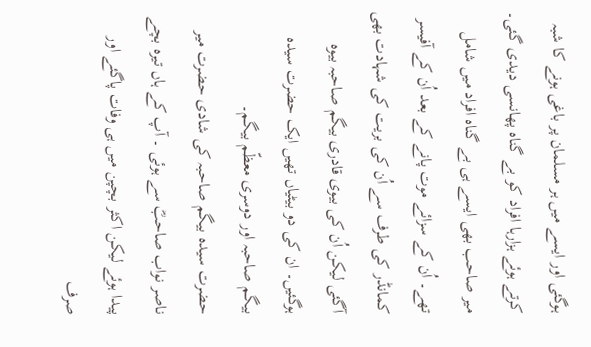ہوگئی اور ایسے میں ہر مسلمان پر باغی ہونے کا شبہ کرتے ہوئے ہزارہا افراد کو بے گناہ پھانسی دیدی گئی۔ میر صاحب بھی ایسے ہی بے گناہ افراد میں شامل تھے۔ اُن کے سزائے موت پانے کے بعد اُن کے آفیسر کمانڈر کی طرف سے اُن کی بریت کی شہادت بھی آگئی لیکن اُن کی بیوی قادری بیگم صاحبہ بیوہ ہوگئیں۔ ان کی دو بیٹیاں تھیں ایک حضرت سیدہ بیگم صاحبہ اور دوسری معظّم بیگم۔
حضرت سیدہ بیگم صاحبہ کی شادی حضرت میر ناصر نواب صاحبؓ سے ہوئی ۔ آپ کے ہاں تیرہ بچے پیدا ہوئے لیکن اکثر بچپن میں ہی وفات پاگئے اور صرف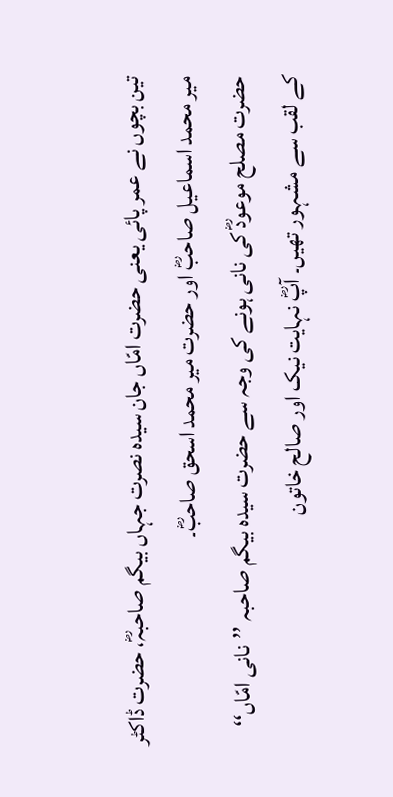تین بچوں نے عمر پائی یعنی حضرت امّاں جان سیدہ نصرت جہاں بیگم صاحبہؓ، حضرت ڈاکٹر میر محمد اسماعیل صاحبؓ اور حضرت میر محمد اسحق صاحبؓ۔
حضرت مصلح موعودؓ کی نانی ہونے کی وجہ سے حضرت سیدہ بیگم صاحبہ ’’نانی امّاں‘‘ کے لقب سے مشہور تھیں۔ آپؓ نہایت نیک اور صالح خاتون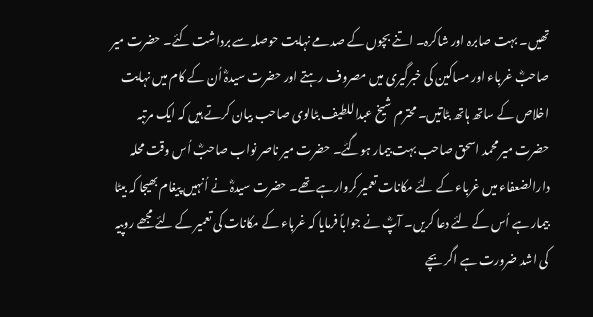تھیں۔ بہت صابرہ اور شاکرہ۔ اتنے بچوں کے صدمے نہایت حوصلہ سے برداشت کئے۔ حضرت میر صاحبؓ غرباء اور مساکین کی خبرگیری میں مصروف رہتے اور حضرت سیدہؓ اُن کے کام میں نہایت اخلاص کے ساتھ ہاتھ بٹاتیں۔ محترم شیخ عبداللطیف بٹالوی صاحب بیان کرتے ہیں کہ ایک مرتبہ حضرت میر محمد اسحق صاحب بہت بیمار ہوگئے۔ حضرت میر ناصر نواب صاحبؓ اُس وقت محلہ دارالضعفاء میں غرباء کے لئے مکانات تعمیر کروارہے تھے۔ حضرت سیدہؓ نے اُنہیں پیغام بھیجا کہ بیٹا بیمار ہے اُس کے لئے دعا کریں۔ آپؓ نے جواباً فرمایا کہ غرباء کے مکانات کی تعمیر کے لئے مجھے روپیہ کی اشد ضرورت ہے اگر بچے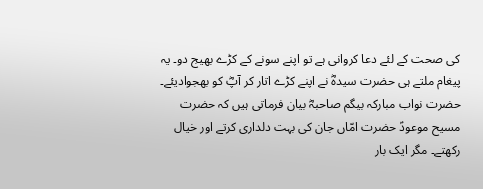کی صحت کے لئے دعا کروانی ہے تو اپنے سونے کے کڑے بھیج دو۔ یہ پیغام ملتے ہی حضرت سیدہؓ نے اپنے کڑے اتار کر آپؓ کو بھجوادیئے۔
حضرت نواب مبارکہ بیگم صاحبہؓ بیان فرماتی ہیں کہ حضرت مسیح موعودؑ حضرت امّاں جان کی بہت دلداری کرتے اور خیال رکھتے۔ مگر ایک بار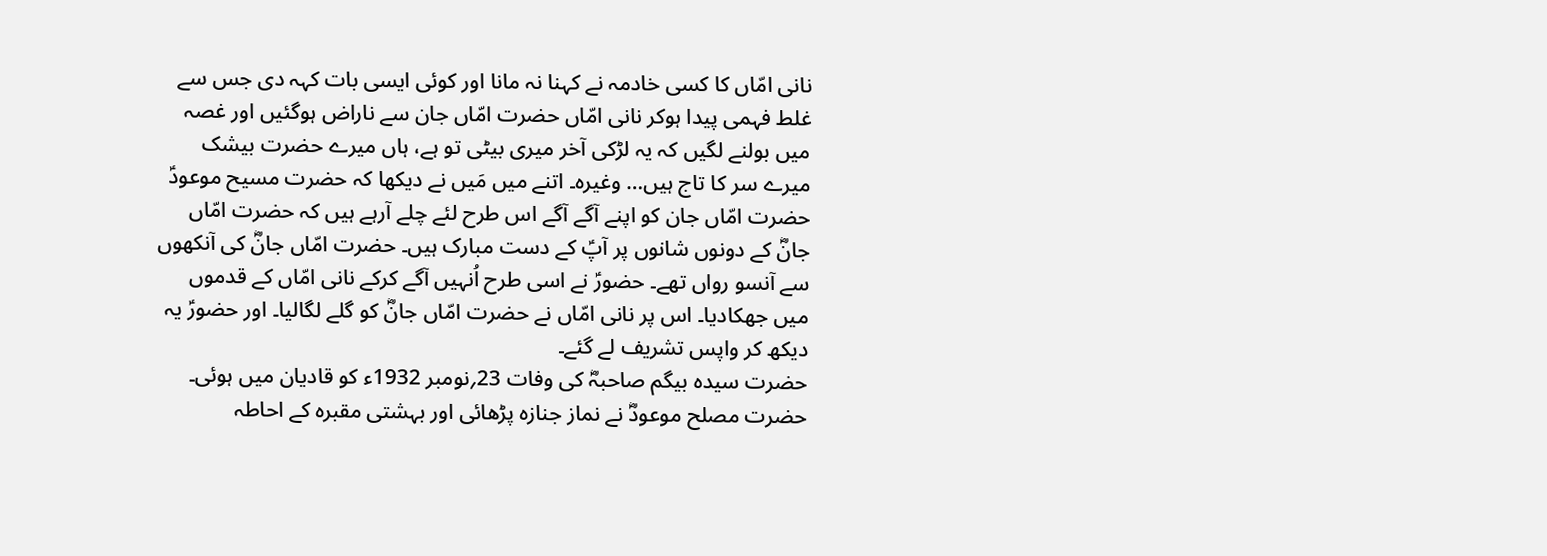نانی امّاں کا کسی خادمہ نے کہنا نہ مانا اور کوئی ایسی بات کہہ دی جس سے غلط فہمی پیدا ہوکر نانی امّاں حضرت امّاں جان سے ناراض ہوگئیں اور غصہ میں بولنے لگیں کہ یہ لڑکی آخر میری بیٹی تو ہے، ہاں میرے حضرت بیشک میرے سر کا تاج ہیں… وغیرہ۔ اتنے میں مَیں نے دیکھا کہ حضرت مسیح موعودؑ حضرت امّاں جان کو اپنے آگے آگے اس طرح لئے چلے آرہے ہیں کہ حضرت امّاں جانؓ کے دونوں شانوں پر آپؑ کے دست مبارک ہیں۔ حضرت امّاں جانؓ کی آنکھوں سے آنسو رواں تھے۔ حضورؑ نے اسی طرح اُنہیں آگے کرکے نانی امّاں کے قدموں میں جھکادیا۔ اس پر نانی امّاں نے حضرت امّاں جانؓ کو گلے لگالیا۔ اور حضورؑ یہ دیکھ کر واپس تشریف لے گئے۔
حضرت سیدہ بیگم صاحبہؓ کی وفات 23؍نومبر 1932ء کو قادیان میں ہوئی۔ حضرت مصلح موعودؓ نے نماز جنازہ پڑھائی اور بہشتی مقبرہ کے احاطہ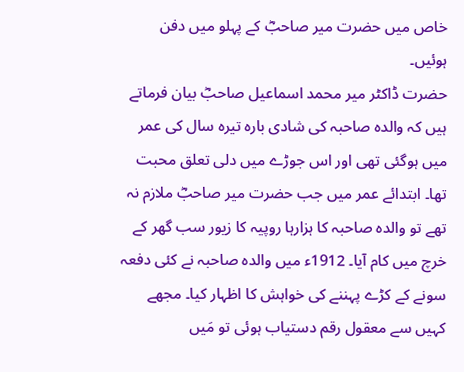خاص میں حضرت میر صاحبؓ کے پہلو میں دفن ہوئیں۔
حضرت ڈاکٹر میر محمد اسماعیل صاحبؓ بیان فرماتے ہیں کہ والدہ صاحبہ کی شادی بارہ تیرہ سال کی عمر میں ہوگئی تھی اور اس جوڑے میں دلی تعلق محبت تھا۔ ابتدائے عمر میں جب حضرت میر صاحبؓ ملازم نہ تھے تو والدہ صاحبہ کا ہزارہا روپیہ کا زیور سب گھر کے خرچ میں کام آیا۔ 1912ء میں والدہ صاحبہ نے کئی دفعہ سونے کے کڑے پہننے کی خواہش کا اظہار کیا۔ مجھے کہیں سے معقول رقم دستیاب ہوئی تو مَیں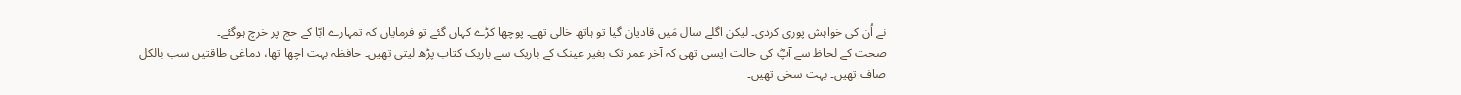نے اُن کی خواہش پوری کردی۔ لیکن اگلے سال مَیں قادیان گیا تو ہاتھ خالی تھے۔ پوچھا کڑے کہاں گئے تو فرمایاں کہ تمہارے ابّا کے حج پر خرچ ہوگئے۔
صحت کے لحاظ سے آپؓ کی حالت ایسی تھی کہ آخر عمر تک بغیر عینک کے باریک سے باریک کتاب پڑھ لیتی تھیں۔ حافظہ بہت اچھا تھا، دماغی طاقتیں سب بالکل صاف تھیں۔ بہت سخی تھیں۔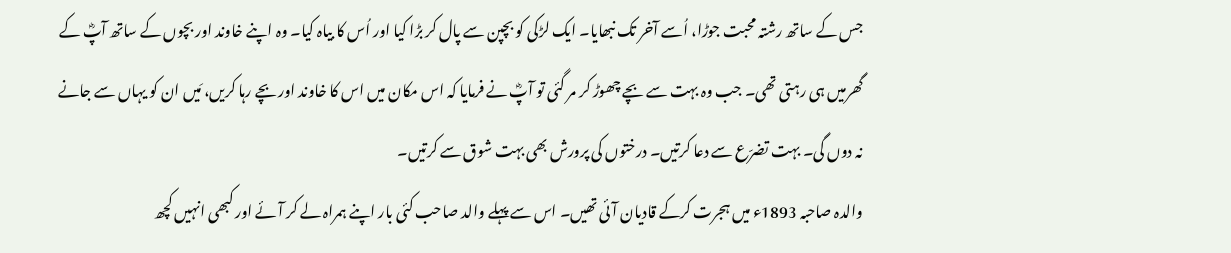جس کے ساتھ رشتہ محبت جوڑا، اُسے آخر تک نبھایا۔ ایک لڑکی کو بچپن سے پال کر بڑا کیا اور اُس کا بیاہ کیا۔ وہ اپنے خاوند اور بچوں کے ساتھ آپؓ کے گھرمیں ہی رہتی تھی۔ جب وہ بہت سے بچے چھوڑ کر مر گئی تو آپؓ نے فرمایا کہ اس مکان میں اس کا خاوند اور بچے رہا کریں، مَیں ان کو یہاں سے جانے نہ دوں گی۔ بہت تضرّع سے دعا کرتیں۔ درختوں کی پرورش بھی بہت شوق سے کرتیں۔
والدہ صاحبہ 1893ء میں ہجرت کرکے قادیان آئی تھیں۔ اس سے پہلے والد صاحب کئی بار اپنے ہمراہ لے کر آئے اور کبھی انہیں کچھ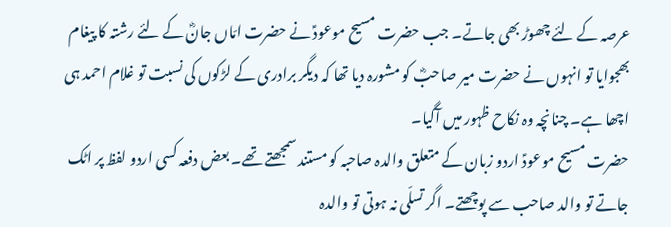عرصہ کے لئے چھوڑ بھی جاتے۔ جب حضرت مسیح موعودؑ نے حضرت امّاں جانؓ کے لئے رشتہ کا پیغام بھجوایا تو انہوں نے حضرت میر صاحبؓ کو مشورہ دیا تھا کہ دیگر برادری کے لڑکوں کی نسبت تو غلام احمد ہی اچھا ہے۔ چنانچہ وہ نکاح ظہور میں آگیا۔
حضرت مسیح موعودؑ اردو زبان کے متعلق والدہ صاحبہ کو مستند سمجھتے تھے۔ بعض دفعہ کسی اردو لفظ پر اٹک جاتے تو والد صاحب سے پوچھتے۔ اگر تسلّی نہ ہوتی تو والدہ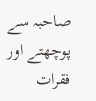صاحبہ سے پوچھتے اور فقرات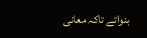بنواتے تاکہ معانی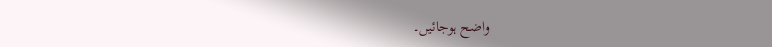واضح ہوجائیں۔